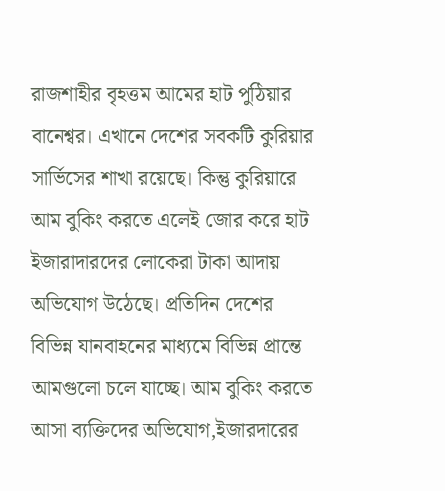রাজশাহীর বৃহত্তম আমের হাট পুঠিয়ার বানেশ্বর। এখানে দেশের সবকটি কুরিয়ার সার্ভিসের শাখা রয়েছে। কিন্তু কুরিয়ারে আম বুকিং করতে এলেই জোর করে হাট ইজারাদারদের লোকেরা টাকা আদায় অভিযোগ উঠেছে। প্রতিদিন দেশের বিভিন্ন যানবাহনের মাধ্যমে বিভিন্ন প্রান্তে আমগুলো চলে যাচ্ছে। আম বুকিং করতে আসা ব্যক্তিদের অভিযোগ,ইজারদারের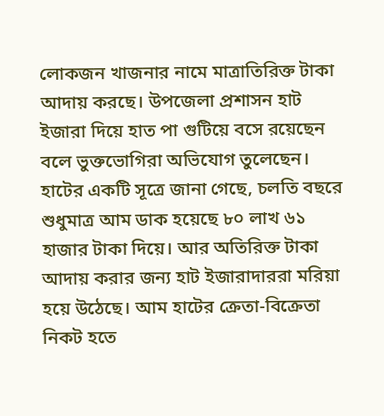লোকজন খাজনার নামে মাত্রাতিরিক্ত টাকা আদায় করছে। উপজেলা প্রশাসন হাট ইজারা দিয়ে হাত পা গুটিয়ে বসে রয়েছেন বলে ভুক্তভোগিরা অভিযোগ তুলেছেন। হাটের একটি সূত্রে জানা গেছে, চলতি বছরে শুধুমাত্র আম ডাক হয়েছে ৮০ লাখ ৬১ হাজার টাকা দিয়ে। আর অতিরিক্ত টাকা আদায় করার জন্য হাট ইজারাদাররা মরিয়া হয়ে উঠেছে। আম হাটের ক্রেতা-বিক্রেতা নিকট হতে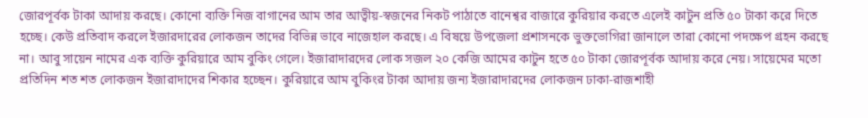জোরপূর্বক টাকা আদায় করছে। কোনো ব্যক্তি নিজ বাগানের আম তার আত্বীয়-স্বজনের নিকট পাঠাতে বানেশ্বর বাজারে কুরিয়ার করতে এলেই কাটুন প্রতি ৫০ টাকা করে দিতে হচ্ছে। কেউ প্রতিবাদ করলে ইজারদারের লোকজন তাদের বিভিন্ন ভাবে নাজেহাল করছে। এ বিষয়ে উপজেলা প্রশাসনকে ভুক্তভোগিরা জানালে তারা কোনো পদক্ষেপ গ্রহন করছে না। আবু সায়েন নামের এক ব্যক্তি কুরিয়ারে আম বুকিং গেলে। ইজারাদারদের লোক সজল ২০ কেজি আমের কাটুন হতে ৫০ টাকা জোরপূর্বক আদায় করে নেয়। সায়েমের মতো প্রতিদিন শত শত লোকজন ইজারাদাদের শিকার হচ্ছেন। কুরিয়ারে আম বুকিংর টাকা আদায় জন্য ইজারাদারদের লোকজন ঢাকা-রাজশাহী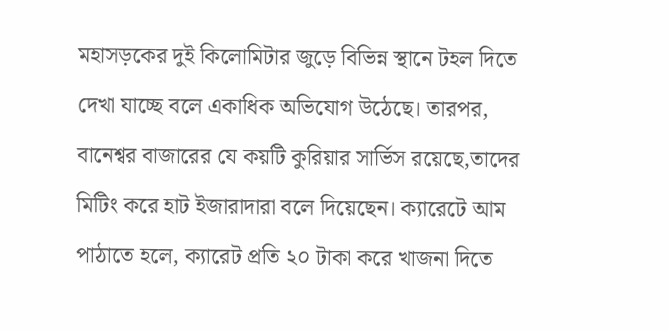মহাসড়কের দুই কিলোমিটার জুড়ে বিভিন্ন স্থানে টহল দিতে দেখা যাচ্ছে বলে একাধিক অভিযোগ উঠেছে। তারপর, বানেশ্বর বাজারের যে কয়টি কুরিয়ার সার্ভিস রয়েছে,তাদের মিটিং করে হাট ইজারাদারা বলে দিয়েছেন। ক্যারেটে আম পাঠাতে হলে, ক্যারেট প্রতি ২০ টাকা করে খাজনা দিতে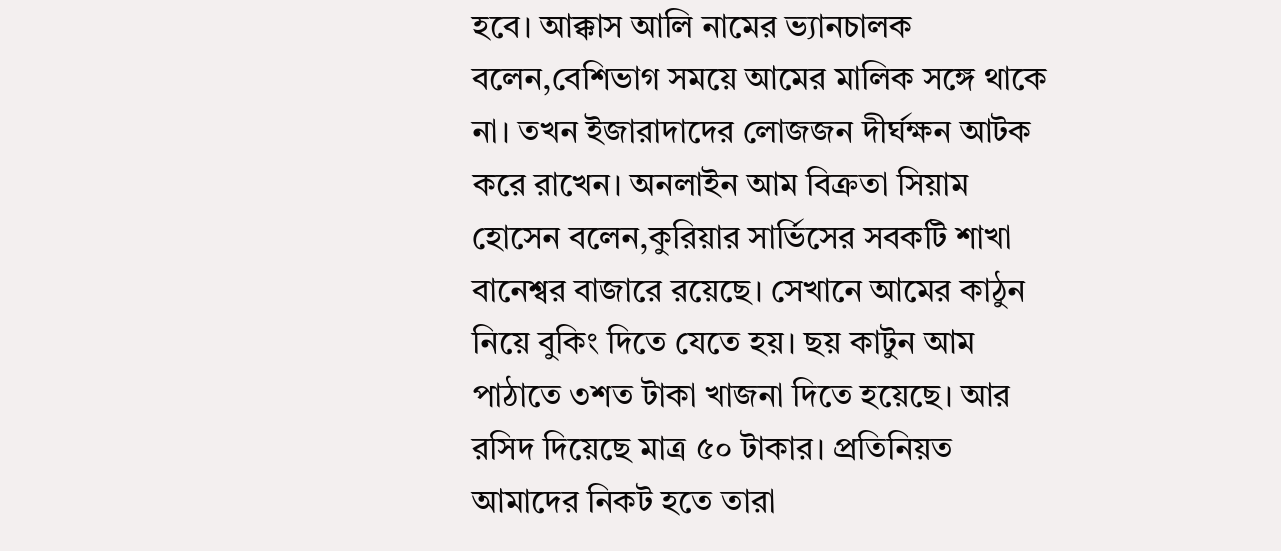হবে। আক্কাস আলি নামের ভ্যানচালক বলেন,বেশিভাগ সময়ে আমের মালিক সঙ্গে থাকে না। তখন ইজারাদাদের লোজজন দীর্ঘক্ষন আটক করে রাখেন। অনলাইন আম বিক্রতা সিয়াম হোসেন বলেন,কুরিয়ার সার্ভিসের সবকটি শাখা বানেশ্বর বাজারে রয়েছে। সেখানে আমের কাঠুন নিয়ে বুকিং দিতে যেতে হয়। ছয় কাটুন আম পাঠাতে ৩শত টাকা খাজনা দিতে হয়েছে। আর রসিদ দিয়েছে মাত্র ৫০ টাকার। প্রতিনিয়ত আমাদের নিকট হতে তারা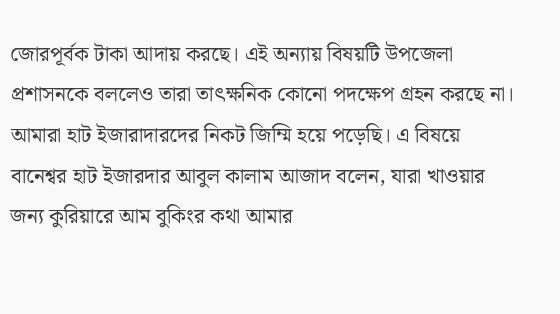জোরপূর্বক টাকা আদায় করছে। এই অন্যায় বিষয়টি উপজেলা প্রশাসনকে বললেও তারা তাৎক্ষনিক কোনো পদক্ষেপ গ্রহন করছে না। আমারা হাট ইজারাদারদের নিকট জিম্মি হয়ে পড়েছি। এ বিষয়ে বানেশ্বর হাট ইজারদার আবুল কালাম আজাদ বলেন, যারা খাওয়ার জন্য কুরিয়ারে আম বুকিংর কথা আমার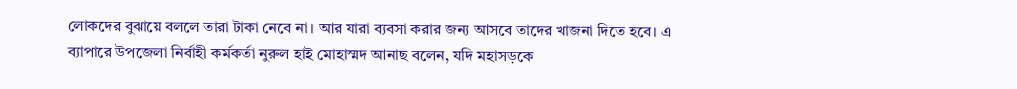লোকদের বুঝায়ে বললে তারা টাকা নেবে না। আর যারা ব্যবসা করার জন্য আসবে তাদের খাজনা দিতে হবে। এ ব্যাপারে উপজেলা নির্বাহী কর্মকর্তা নুরুল হাই মোহাস্মদ আনাছ বলেন, যদি মহাসড়কে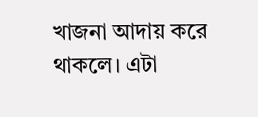খাজনা আদায় করে থাকলে। এটা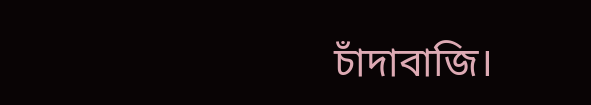চাঁদাবাজি।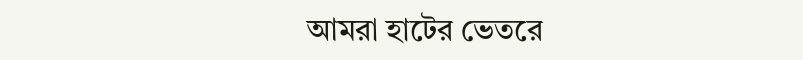আমরা হাটের ভেতরে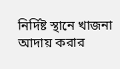নির্দিষ্ট স্থানে খাজনা আদায় করার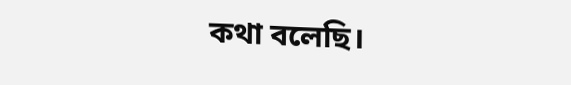কথা বলেছি।